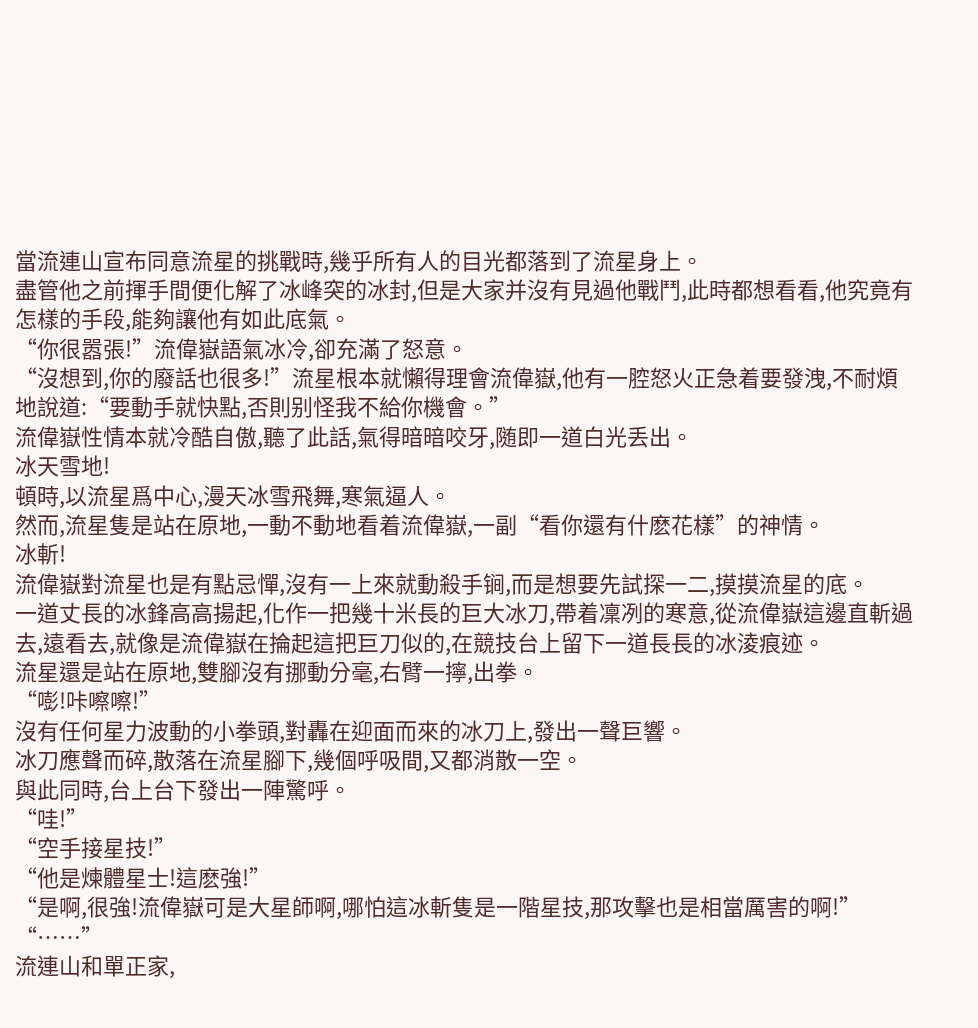當流連山宣布同意流星的挑戰時,幾乎所有人的目光都落到了流星身上。
盡管他之前揮手間便化解了冰峰突的冰封,但是大家并沒有見過他戰鬥,此時都想看看,他究竟有怎樣的手段,能夠讓他有如此底氣。
“你很嚣張!”流偉嶽語氣冰冷,卻充滿了怒意。
“沒想到,你的廢話也很多!”流星根本就懶得理會流偉嶽,他有一腔怒火正急着要發洩,不耐煩地說道:“要動手就快點,否則别怪我不給你機會。”
流偉嶽性情本就冷酷自傲,聽了此話,氣得暗暗咬牙,随即一道白光丢出。
冰天雪地!
頓時,以流星爲中心,漫天冰雪飛舞,寒氣逼人。
然而,流星隻是站在原地,一動不動地看着流偉嶽,一副“看你還有什麽花樣”的神情。
冰斬!
流偉嶽對流星也是有點忌憚,沒有一上來就動殺手锏,而是想要先試探一二,摸摸流星的底。
一道丈長的冰鋒高高揚起,化作一把幾十米長的巨大冰刀,帶着凜冽的寒意,從流偉嶽這邊直斬過去,遠看去,就像是流偉嶽在掄起這把巨刀似的,在競技台上留下一道長長的冰淩痕迹。
流星還是站在原地,雙腳沒有挪動分毫,右臂一擰,出拳。
“嘭!咔嚓嚓!”
沒有任何星力波動的小拳頭,對轟在迎面而來的冰刀上,發出一聲巨響。
冰刀應聲而碎,散落在流星腳下,幾個呼吸間,又都消散一空。
與此同時,台上台下發出一陣驚呼。
“哇!”
“空手接星技!”
“他是煉體星士!這麽強!”
“是啊,很強!流偉嶽可是大星師啊,哪怕這冰斬隻是一階星技,那攻擊也是相當厲害的啊!”
“……”
流連山和單正家,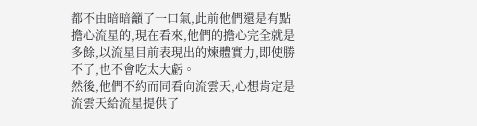都不由暗暗籲了一口氣,此前他們還是有點擔心流星的,現在看來,他們的擔心完全就是多餘,以流星目前表現出的煉體實力,即使勝不了,也不會吃太大虧。
然後,他們不約而同看向流雲天,心想肯定是流雲天給流星提供了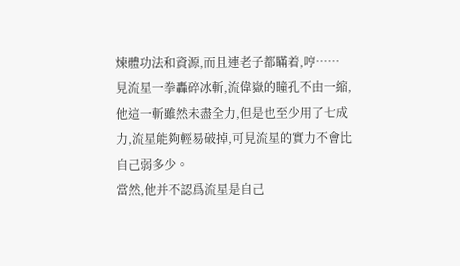煉體功法和資源,而且連老子都瞞着,哼……
見流星一拳轟碎冰斬,流偉嶽的瞳孔不由一縮,他這一斬雖然未盡全力,但是也至少用了七成力,流星能夠輕易破掉,可見流星的實力不會比自己弱多少。
當然,他并不認爲流星是自己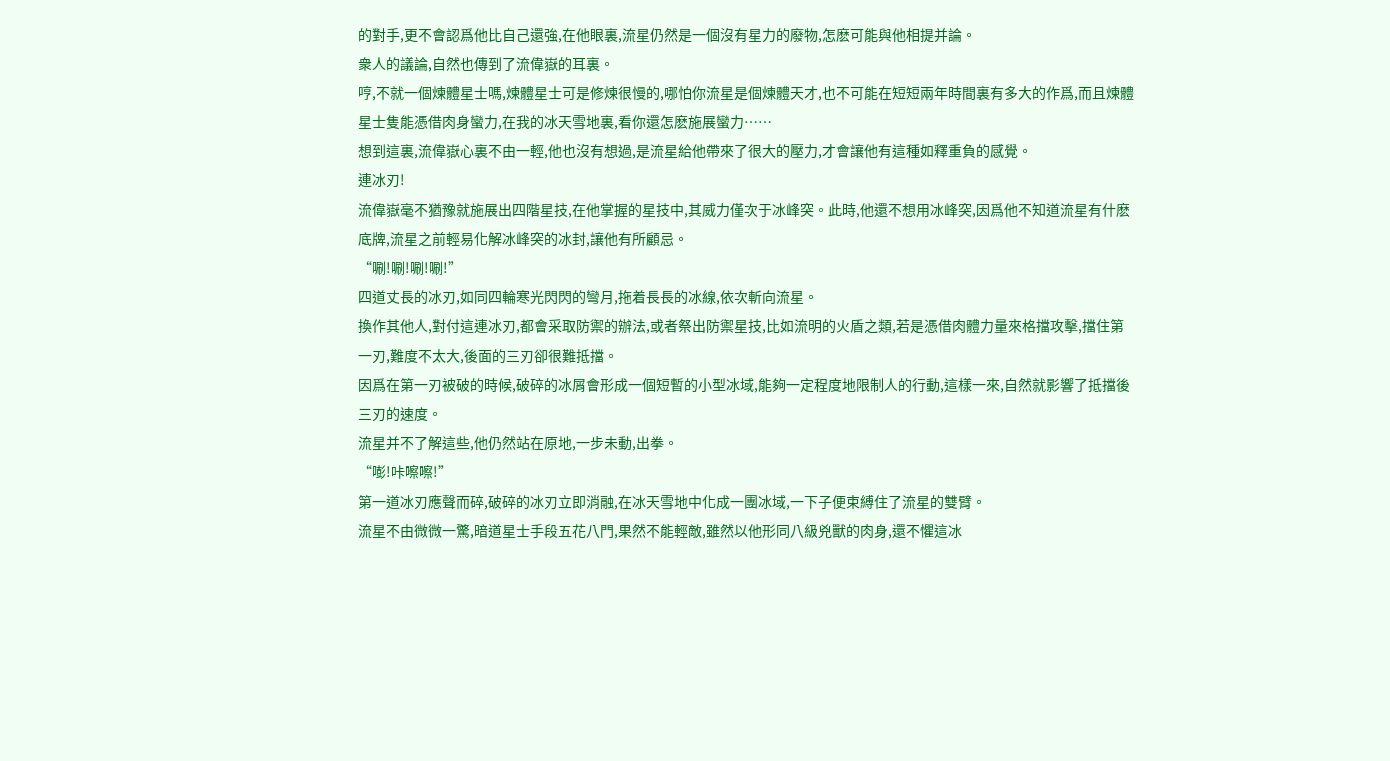的對手,更不會認爲他比自己還強,在他眼裏,流星仍然是一個沒有星力的廢物,怎麽可能與他相提并論。
衆人的議論,自然也傳到了流偉嶽的耳裏。
哼,不就一個煉體星士嗎,煉體星士可是修煉很慢的,哪怕你流星是個煉體天才,也不可能在短短兩年時間裏有多大的作爲,而且煉體星士隻能憑借肉身蠻力,在我的冰天雪地裏,看你還怎麽施展蠻力……
想到這裏,流偉嶽心裏不由一輕,他也沒有想過,是流星給他帶來了很大的壓力,才會讓他有這種如釋重負的感覺。
連冰刃!
流偉嶽毫不猶豫就施展出四階星技,在他掌握的星技中,其威力僅次于冰峰突。此時,他還不想用冰峰突,因爲他不知道流星有什麽底牌,流星之前輕易化解冰峰突的冰封,讓他有所顧忌。
“唰!唰!唰!唰!”
四道丈長的冰刃,如同四輪寒光閃閃的彎月,拖着長長的冰線,依次斬向流星。
換作其他人,對付這連冰刃,都會采取防禦的辦法,或者祭出防禦星技,比如流明的火盾之類,若是憑借肉體力量來格擋攻擊,擋住第一刃,難度不太大,後面的三刃卻很難抵擋。
因爲在第一刃被破的時候,破碎的冰屑會形成一個短暫的小型冰域,能夠一定程度地限制人的行動,這樣一來,自然就影響了抵擋後三刃的速度。
流星并不了解這些,他仍然站在原地,一步未動,出拳。
“嘭!咔嚓嚓!”
第一道冰刃應聲而碎,破碎的冰刃立即消融,在冰天雪地中化成一團冰域,一下子便束縛住了流星的雙臂。
流星不由微微一驚,暗道星士手段五花八門,果然不能輕敵,雖然以他形同八級兇獸的肉身,還不懼這冰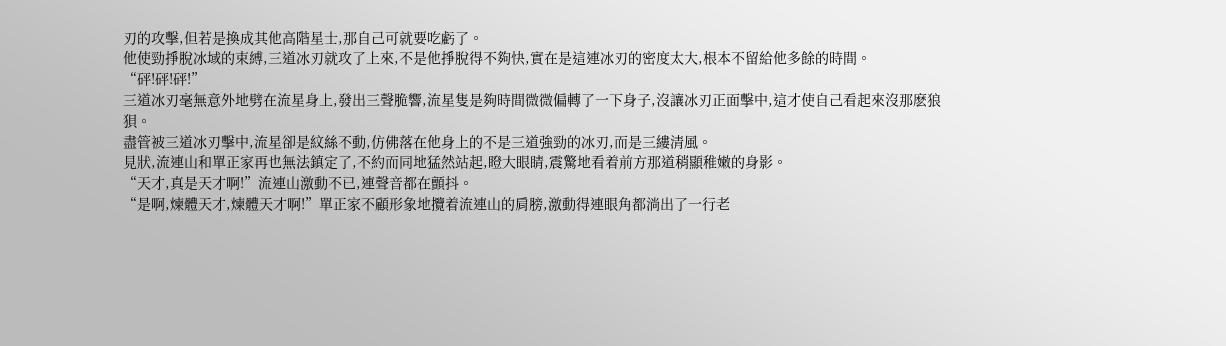刃的攻擊,但若是換成其他高階星士,那自己可就要吃虧了。
他使勁掙脫冰域的束縛,三道冰刃就攻了上來,不是他掙脫得不夠快,實在是這連冰刃的密度太大,根本不留給他多餘的時間。
“砰!砰!砰!”
三道冰刃毫無意外地劈在流星身上,發出三聲脆響,流星隻是夠時間微微偏轉了一下身子,沒讓冰刃正面擊中,這才使自己看起來沒那麽狼狽。
盡管被三道冰刃擊中,流星卻是紋絲不動,仿佛落在他身上的不是三道強勁的冰刃,而是三縷清風。
見狀,流連山和單正家再也無法鎮定了,不約而同地猛然站起,瞪大眼睛,震驚地看着前方那道稍顯稚嫩的身影。
“天才,真是天才啊!”流連山激動不已,連聲音都在顫抖。
“是啊,煉體天才,煉體天才啊!”單正家不顧形象地攬着流連山的肩膀,激動得連眼角都淌出了一行老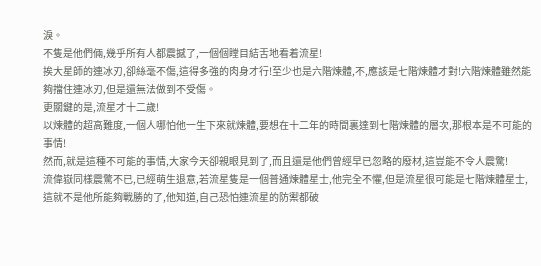淚。
不隻是他們倆,幾乎所有人都震撼了,一個個瞠目結舌地看着流星!
挨大星師的連冰刃,卻絲毫不傷,這得多強的肉身才行!至少也是六階煉體,不,應該是七階煉體才對!六階煉體雖然能夠擋住連冰刃,但是還無法做到不受傷。
更關鍵的是,流星才十二歲!
以煉體的超高難度,一個人哪怕他一生下來就煉體,要想在十二年的時間裏達到七階煉體的層次,那根本是不可能的事情!
然而,就是這種不可能的事情,大家今天卻親眼見到了,而且還是他們曾經早已忽略的廢材,這豈能不令人震驚!
流偉嶽同樣震驚不已,已經萌生退意,若流星隻是一個普通煉體星士,他完全不懼,但是流星很可能是七階煉體星士,這就不是他所能夠戰勝的了,他知道,自己恐怕連流星的防禦都破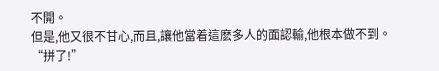不開。
但是,他又很不甘心,而且,讓他當着這麽多人的面認輸,他根本做不到。
“拼了!”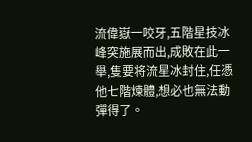流偉嶽一咬牙,五階星技冰峰突施展而出,成敗在此一舉,隻要将流星冰封住,任憑他七階煉體,想必也無法動彈得了。